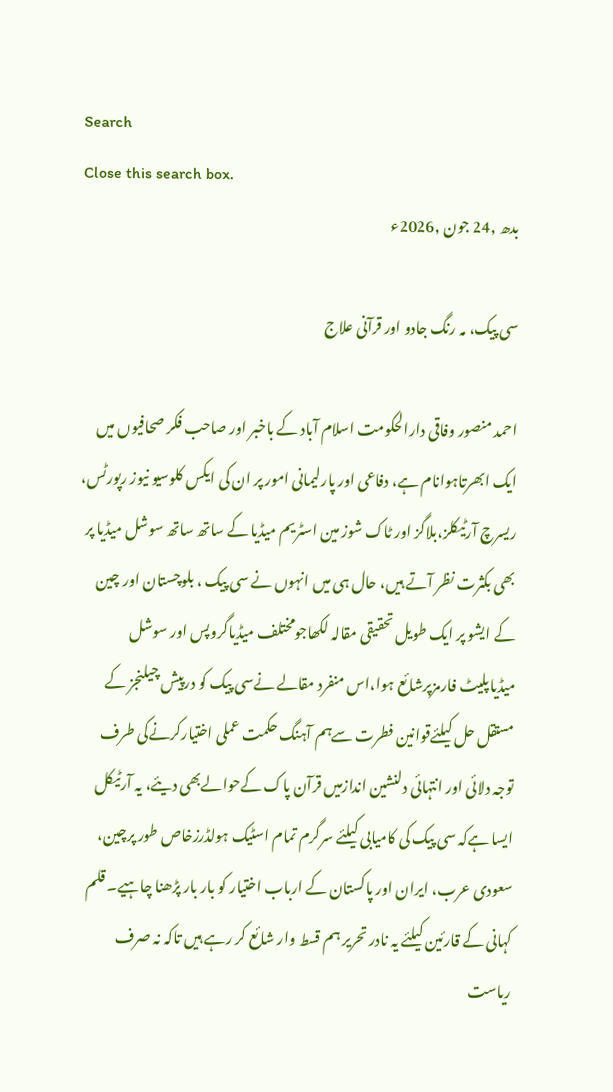Search
Close this search box.
بدھ ,24 جون ,2026ء

سی پیک، مہ رنگ جادو اور قرآنی علاج

احمد منصور وفاقی دارالحکومت اسلام آباد کے باخبر اور صاحب فکر صحافیوں میں ایک ابھرتاہوانام ہے، دفاعی اور پارلیمانی امور پر ان کی ایکس کلوسیو نیوز رپورٹس، ریسرچ آرٹیکلز،بلاگز اور ٹاک شوز مین اسٹریم میڈیا کے ساتھ ساتھ سوشل میڈیا پر بھی بکثرت نظر آتے ہیں، حال ہی میں انہوں نے سی پیک ، بلوچستان اور چین کے ایشو پر ایک طویل تحقیقی مقالہ لکھاجومختلف میڈیاگروپس اور سوشل میڈیاپلیٹ فارمزپرشائع ہوا،اس منفرد مقالے نےسی پیک کو درپیش چیلنجز کے مستقل حل کیلئےقوانین فطرت سےہم آہنگ حکمت عملی اختیارکرنےکی طرف توجہ دلائی اور انتہائی دلنشین اندازمیں قرآن پاک کےحوالےبھی دیئے، یہ آرٹیکل ایسا ہےکہ سی پیک کی کامیابی کیلئے سرگرم تمام اسٹیک ہولڈرزخاص طور پرچین، سعودی عرب، ایران اور پاکستان کے ارباب اختیار کو بار بار پڑھنا چاہیے۔ قلم کہانی کے قارئین کیلئے یہ نادر تحریر ہم قسط وار شائع کر رہے ہیں تاکہ نہ صرف ریاست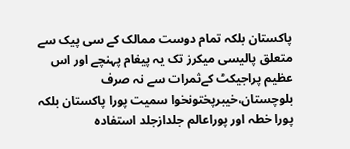پاکستان بلکہ تمام دوست ممالک کے سی پیک سے متعلق پالیسی میکرز تک یہ پیغام پہنچے اور اس عظیم پراجیکٹ کےثمرات سے نہ صرف بلوچستان،خیبرپختونخوا سمیت پورا پاکستان بلکہ پورا خطہ اور پوراعالم جلدازجلد استفادہ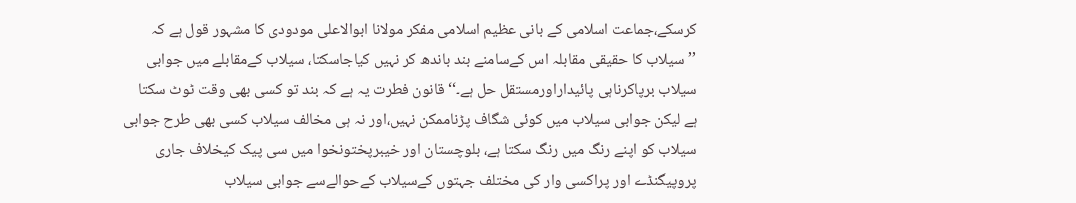کرسکے،جماعت اسلامی کے بانی عظیم اسلامی مفکر مولانا ابوالاعلی مودودی کا مشہور قول ہے کہ ’’سیلاب کا حقیقی مقابلہ اس کےسامنے بند باندھ کر نہیں کیاجاسکتا، سیلاب کےمقابلے میں جوابی سیلاب برپاکرناہی پائیداراورمستقل حل ہے۔‘‘ قانون فطرت یہ ہے کہ بند تو کسی بھی وقت ٹوٹ سکتا ہے لیکن جوابی سیلاب میں کوئی شگاف پڑناممکن نہیں،اور نہ ہی مخالف سیلاب کسی بھی طرح جوابی سیلاب کو اپنے رنگ میں رنگ سکتا ہے، بلوچستان اور خیبرپختونخوا میں سی پیک کیخلاف جاری پروپیگنڈے اور پراکسی وار کی مختلف جہتوں کےسیلاب کےحوالےسے جوابی سیلاب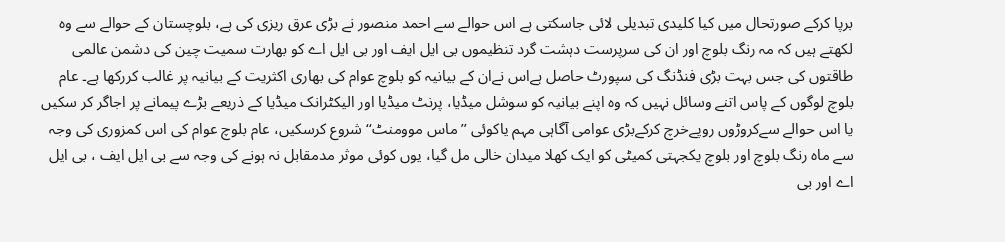برپا کرکے صورتحال میں کیا کلیدی تبدیلی لائی جاسکتی ہے اس حوالے سے احمد منصور نے بڑی عرق ریزی کی ہے، بلوچستان کے حوالے سے وہ لکھتے ہیں کہ مہ رنگ بلوچ اور ان کی سرپرست دہشت گرد تنظیموں بی ایل ایف اور بی ایل اے کو بھارت سمیت چین کی دشمن عالمی طاقتوں کی جس بہت بڑی فنڈنگ کی سپورٹ حاصل ہےاس نےان کے بیانیہ کو بلوچ عوام کی بھاری اکثریت کے بیانیہ پر غالب کررکھا ہے۔ عام بلوچ لوگوں کے پاس اتنے وسائل نہیں کہ وہ اپنے بیانیہ کو سوشل میڈیا، پرنٹ میڈیا اور الیکٹرانک میڈیا کے ذریعے بڑے پیمانے پر اجاگر کر سکیں یا اس حوالے سےکروڑوں روپےخرچ کرکےبڑی عوامی آگاہی مہم یاکوئی ’’ماس موومنٹ‘‘ شروع کرسکیں، عام بلوچ عوام کی اس کمزوری کی وجہ سے ماہ رنگ بلوچ اور بلوچ یکجہتی کمیٹی کو ایک کھلا میدان خالی مل گیا، یوں کوئی موثر مدمقابل نہ ہونے کی وجہ سے بی ایل ایف ، بی ایل اے اور بی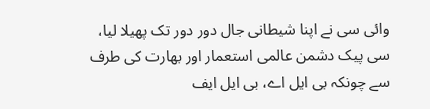وائی سی نے اپنا شیطانی جال دور دور تک پھیلا لیا، سی پیک دشمن عالمی استعمار اور بھارت کی طرف سے چونکہ بی ایل اے، بی ایل ایف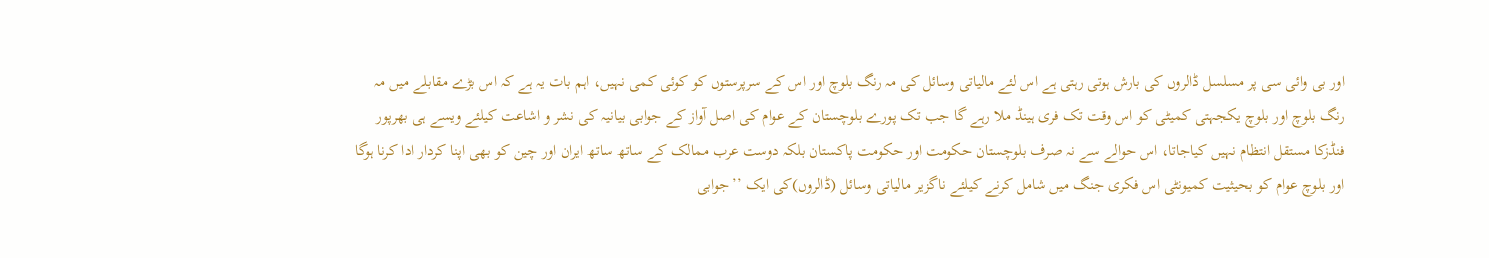اور بی وائی سی پر مسلسل ڈالروں کی بارش ہوتی رہتی ہے اس لئے مالیاتی وسائل کی مہ رنگ بلوچ اور اس کے سرپرستوں کو کوئی کمی نہیں، اہم بات یہ ہے کہ اس بڑے مقابلے میں مہ رنگ بلوچ اور بلوچ یکجہتی کمیٹی کو اس وقت تک فری ہینڈ ملا رہے گا جب تک پورے بلوچستان کے عوام کی اصل آواز کے جوابی بیانیہ کی نشر و اشاعت کیلئے ویسے ہی بھرپور فنڈزکا مستقل انتظام نہیں کیاجاتا، اس حوالے سے نہ صرف بلوچستان حکومت اور حکومت پاکستان بلکہ دوست عرب ممالک کے ساتھ ساتھ ایران اور چین کو بھی اپنا کردار ادا کرنا ہوگا اور بلوچ عوام کو بحیثیت کمیونٹی اس فکری جنگ میں شامل کرنے کیلئے ناگزیر مالیاتی وسائل (ڈالروں)کی ایک ’’جوابی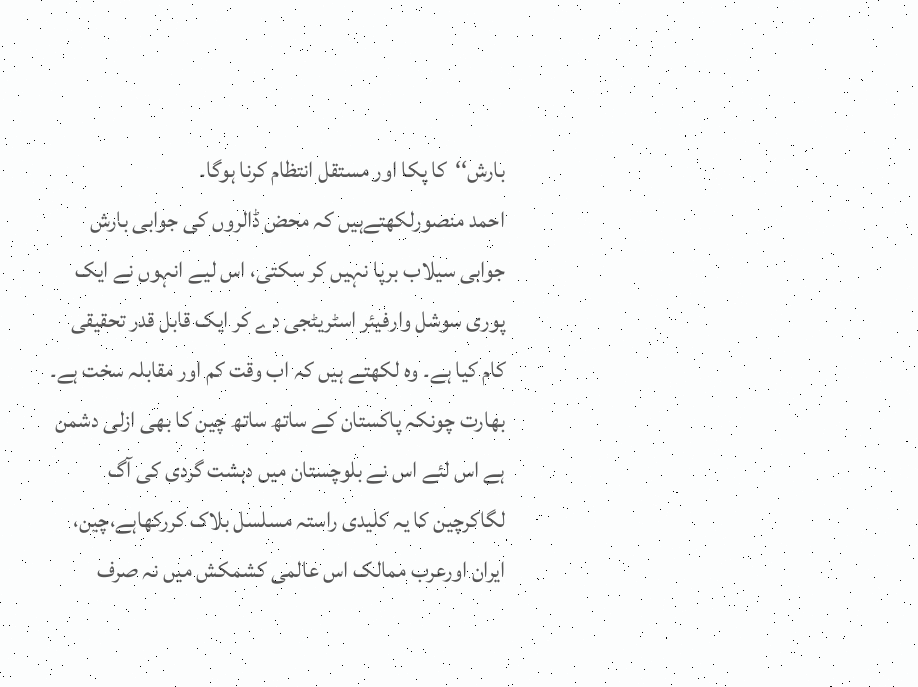بارش‘‘کا پکا اور مستقل انتظام کرنا ہوگا۔
احمد منصورلکھتےہیں کہ محض ڈالروں کی جوابی بارش جوابی سیلاب برپا نہیں کر سکتی، اس لیے انہوں نے ایک پوری سوشل وارفیئر اسٹریٹجی دے کر ایک قابل قدر تحقیقی کام کیا ہے۔ وہ لکھتے ہیں کہ اب وقت کم اور مقابلہ سخت ہے۔ بھارت چونکہ پاکستان کے ساتھ ساتھ چین کا بھی ازلی دشمن ہے اس لئے اس نے بلوچستان میں دہشت گردی کی آگ لگاکرچین کا یہ کلیدی راستہ مسلسل بلاک کررکھاہے،چین، ایران اورعرب ممالک اس عالمی کشمکش میں نہ صرف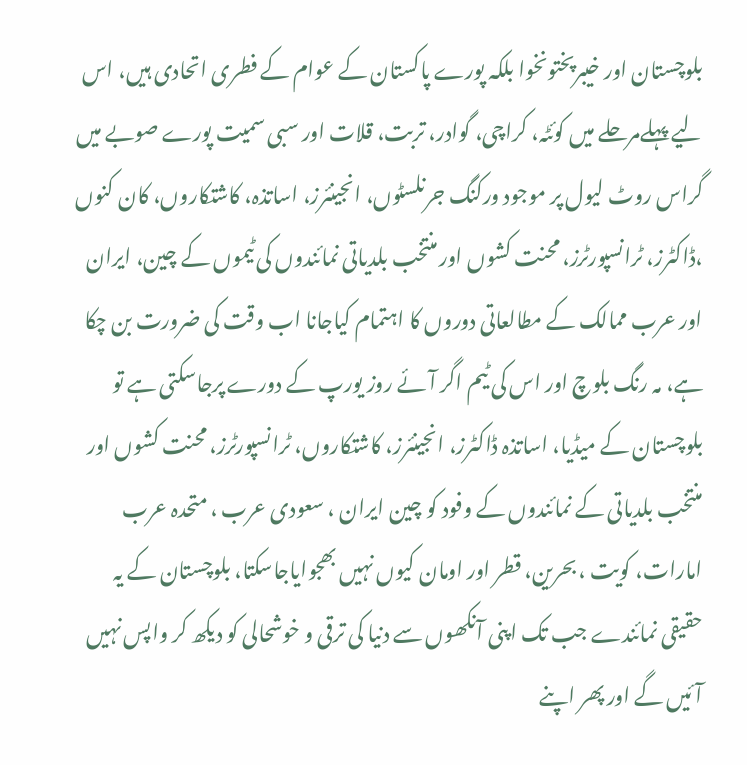بلوچستان اور خیبرپختونخوا بلکہ پورے پاکستان کے عوام کے فطری اتحادی ہیں، اس لیے پہلےمرحلے میں کوئٹہ، کراچی، گوادر، تربت، قلات اور سبی سمیت پورے صوبے میں گراس روٹ لیول پر موجود ورکنگ جرنلسٹوں، انجینئرز، اساتذہ، کاشتکاروں، کان کنوں ،ڈاکٹرز، ٹرانسپورٹرز، محنت کشوں اور منتخب بلدیاتی نمائندوں کی ٹیموں کے چین، ایران اور عرب ممالک کے مطالعاتی دوروں کا اہتمام کیاجانا اب وقت کی ضرورت بن چکا ہے، مہ رنگ بلوچ اور اس کی ٹیم اگر آئے روز یورپ کے دورے پرجاسکتی ہے تو بلوچستان کے میڈیا، اساتذہ ڈاکٹرز، انجینئرز، کاشتکاروں، ٹرانسپورٹرز، محنت کشوں اور منتخب بلدیاتی کے نمائندوں کے وفود کو چین ایران ، سعودی عرب ، متحدہ عرب امارات، کویت ، بحرین، قطر اور اومان کیوں نہیں بھجوایاجاسکتا، بلوچستان کے یہ حقیقی نمائندے جب تک اپنی آنکھوں سے دنیا کی ترقی و خوشحالی کو دیکھ کر واپس نہیں آئیں گے اور پھر اپنے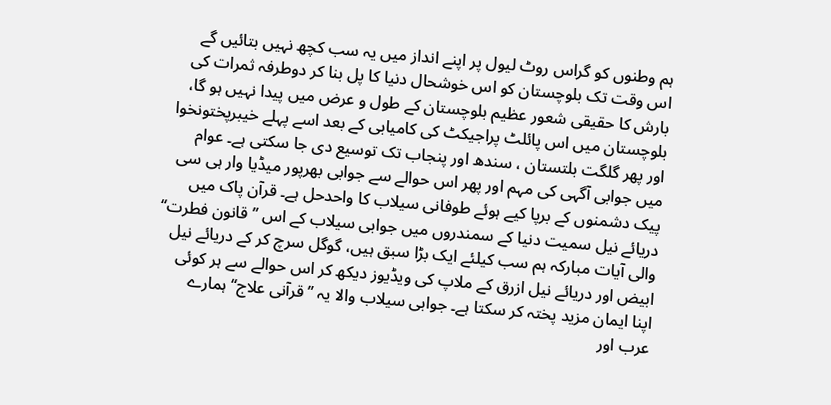ہم وطنوں کو گراس روٹ لیول پر اپنے انداز میں یہ سب کچھ نہیں بتائیں گے اس وقت تک بلوچستان کو اس خوشحال دنیا کا پل بنا کر دوطرفہ ثمرات کی بارش کا حقیقی شعور عظیم بلوچستان کے طول و عرض میں پیدا نہیں ہو گا، بلوچستان میں اس پائلٹ پراجیکٹ کی کامیابی کے بعد اسے پہلے خیبرپختونخوا اور پھر گلگت بلتستان ، سندھ اور پنجاب تک توسیع دی جا سکتی ہے۔ عوام میں جوابی آگہی کی مہم اور پھر اس حوالے سے جوابی بھرپور میڈیا وار ہی سی پیک دشمنوں کے برپا کیے ہوئے طوفانی سیلاب کا واحدحل ہے۔ قرآن پاک میں دریائے نیل سمیت دنیا کے سمندروں میں جوابی سیلاب کے اس ’’قانون فطرت‘‘ والی آیات مبارکہ ہم سب کیلئے ایک بڑا سبق ہیں، گوگل سرچ کر کے دریائے نیل ابیض اور دریائے نیل ازرق کے ملاپ کی ویڈیوز دیکھ کر اس حوالے سے ہر کوئی اپنا ایمان مزید پختہ کر سکتا ہے۔ جوابی سیلاب والا یہ ’’قرآنی علاج‘‘ہمارے عرب اور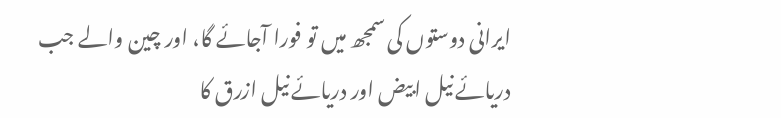ایرانی دوستوں کی سمجھ میں تو فورا آجائے گا، اور چین والے جب دریائے نیل ابیض اور دریائے نیل ازرق کا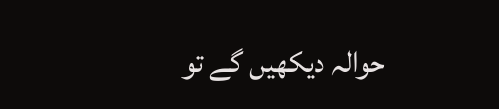حوالہ دیکھیں گے تو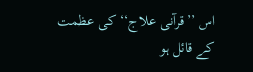اس ’’قرآنی علاج‘‘ کی عظمت کے قائل ہو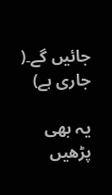جائیں گے۔( جاری ہے)

یہ بھی پڑھیں